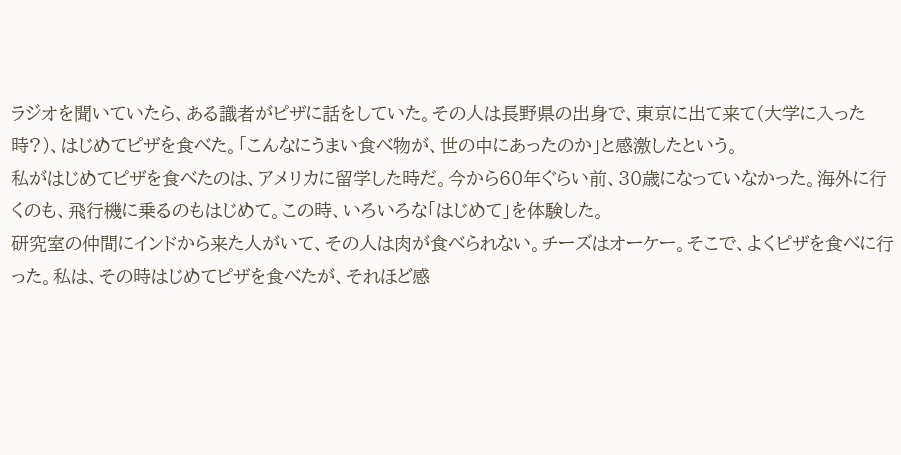ラジオを聞いていたら、ある識者がピザに話をしていた。その人は長野県の出身で、東京に出て来て(大学に入った時?)、はじめてピザを食べた。「こんなにうまい食べ物が、世の中にあったのか」と感激したという。
私がはじめてピザを食べたのは、アメリカに留学した時だ。今から60年ぐらい前、30歳になっていなかった。海外に行くのも、飛行機に乗るのもはじめて。この時、いろいろな「はじめて」を体験した。
研究室の仲間にインドから来た人がいて、その人は肉が食べられない。チーズはオーケー。そこで、よくピザを食べに行った。私は、その時はじめてピザを食べたが、それほど感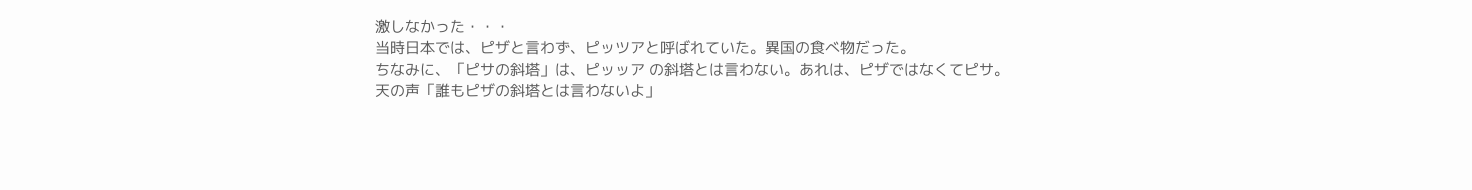激しなかった・・・
当時日本では、ピザと言わず、ピッツアと呼ばれていた。異国の食べ物だった。
ちなみに、「ピサの斜塔」は、ピッッア の斜塔とは言わない。あれは、ピザではなくてピサ。
天の声「誰もピザの斜塔とは言わないよ」